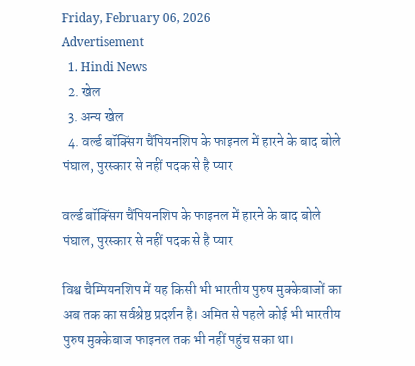Friday, February 06, 2026
Advertisement
  1. Hindi News
  2. खेल
  3. अन्य खेल
  4. वर्ल्ड बॉक्सिंग चैंपियनशिप के फाइनल में हारने के बाद बोले पंघाल, पुरस्कार से नहीं पदक से है प्यार

वर्ल्ड बॉक्सिंग चैंपियनशिप के फाइनल में हारने के बाद बोले पंघाल, पुरस्कार से नहीं पदक से है प्यार

विश्व चैम्पियनशिप में यह किसी भी भारतीय पुरुष मुक्केबाजों का अब तक का सर्वश्रेष्ठ प्रदर्शन है। अमित से पहले कोई भी भारतीय पुरुष मुक्केबाज फाइनल तक भी नहीं पहुंच सका था।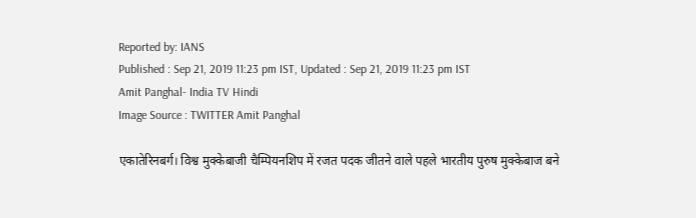Reported by: IANS
Published : Sep 21, 2019 11:23 pm IST, Updated : Sep 21, 2019 11:23 pm IST
Amit Panghal- India TV Hindi
Image Source : TWITTER Amit Panghal

एकातेरिनबर्ग। विश्व मुक्केबाजी चैम्पियनशिप में रजत पदक जीतने वाले पहले भारतीय पुरुष मुक्केबाज बने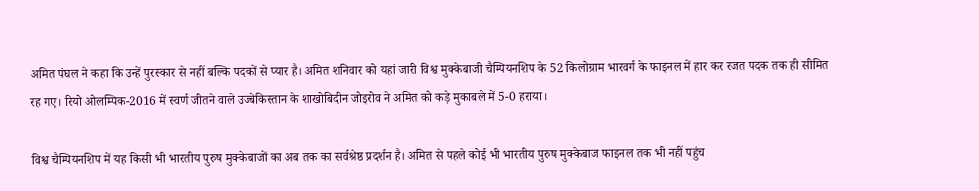अमित पंघल ने कहा कि उन्हें पुरस्कार से नहीं बल्कि पदकों से प्यार है। अमित शनिवार को यहां जारी विश्व मुक्केबाजी चैम्पियनशिप के 52 किलोग्राम भारवर्ग के फाइनल में हार कर रजत पदक तक ही सीमित रह गए। रियो ओलम्पिक-2016 में स्वर्ण जीतने वाले उज्बेकिस्तान के शाखोबिदीन जोइरोव ने अमित को कड़े मुकाबले में 5-0 हराया।

विश्व चैम्पियनशिप में यह किसी भी भारतीय पुरुष मुक्केबाजों का अब तक का सर्वश्रेष्ठ प्रदर्शन है। अमित से पहले कोई भी भारतीय पुरुष मुक्केबाज फाइनल तक भी नहीं पहुंच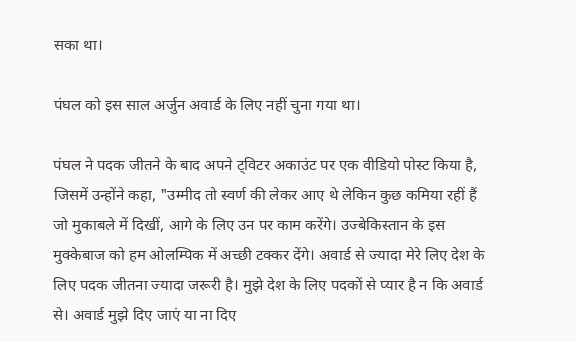सका था।

पंघल को इस साल अर्जुन अवार्ड के लिए नहीं चुना गया था।

पंघल ने पदक जीतने के बाद अपने ट्विटर अकाउंट पर एक वीडियो पोस्ट किया है, जिसमें उन्होंने कहा, "उम्मीद तो स्वर्ण की लेकर आए थे लेकिन कुछ कमिया रहीं हैं जो मुकाबले में दिखीं, आगे के लिए उन पर काम करेंगे। उज्बेकिस्तान के इस मुक्केबाज को हम ओलम्पिक में अच्छी टक्कर देंगे। अवार्ड से ज्यादा मेरे लिए देश के लिए पदक जीतना ज्यादा जरूरी है। मुझे देश के लिए पदकों से प्यार है न कि अवार्ड से। अवार्ड मुझे दिए जाएं या ना दिए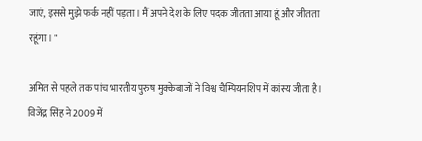जाएं, इससे मुझे फर्क नहीं पड़ता। मैं अपने देश के लिए पदक जीतता आया हूं और जीतता रहूंगा। "

अमित से पहले तक पांच भारतीय पुरुष मुक्केबाजों ने विश्व चैम्पियनशिप में कांस्य जीता है। विजेंद्र सिंह ने 2009 में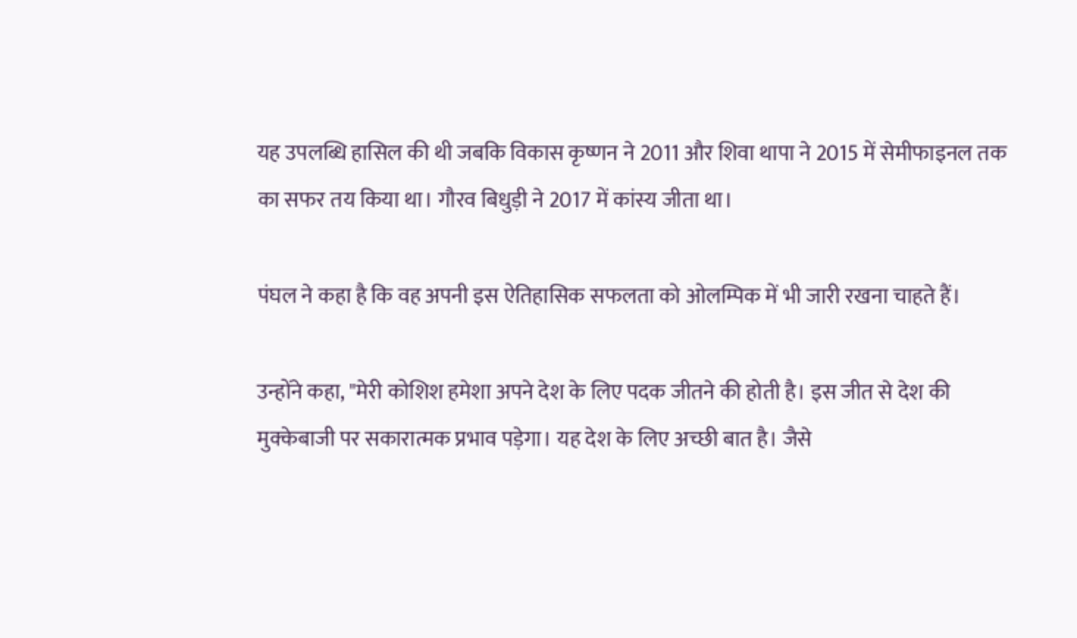यह उपलब्धि हासिल की थी जबकि विकास कृष्णन ने 2011 और शिवा थापा ने 2015 में सेमीफाइनल तक का सफर तय किया था। गौरव बिधुड़ी ने 2017 में कांस्य जीता था।

पंघल ने कहा है कि वह अपनी इस ऐतिहासिक सफलता को ओलम्पिक में भी जारी रखना चाहते हैं।

उन्होंने कहा, "मेरी कोशिश हमेशा अपने देश के लिए पदक जीतने की होती है। इस जीत से देश की मुक्केबाजी पर सकारात्मक प्रभाव पड़ेगा। यह देश के लिए अच्छी बात है। जैसे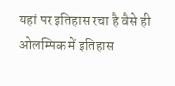यहां पर इतिहास रचा है वैसे ही ओलम्पिक में इतिहास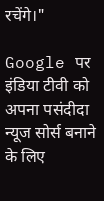रचेंगे।"

Google पर इंडिया टीवी को अपना पसंदीदा न्यूज सोर्स बनाने के लिए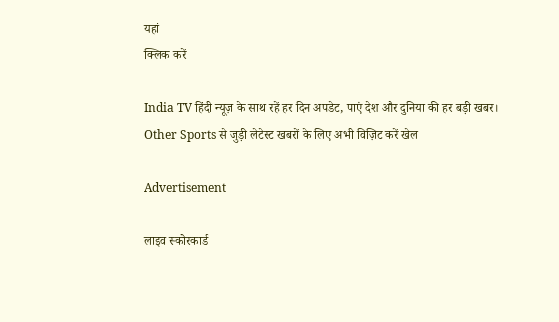यहां
क्लिक करें

India TV हिंदी न्यूज़ के साथ रहें हर दिन अपडेट, पाएं देश और दुनिया की हर बड़ी खबर। Other Sports से जुड़ी लेटेस्ट खबरों के लिए अभी विज़िट करें खेल

Advertisement

लाइव स्कोरकार्ड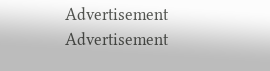Advertisement
Advertisement